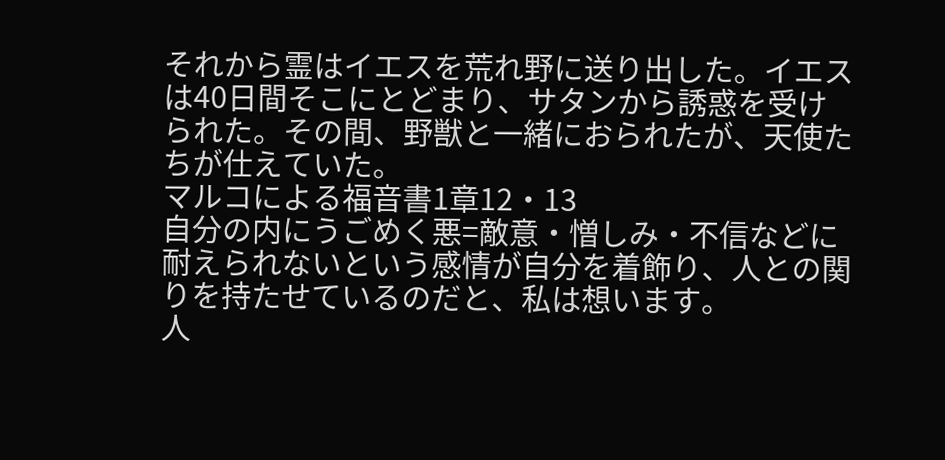それから霊はイエスを荒れ野に送り出した。イエスは40日間そこにとどまり、サタンから誘惑を受けられた。その間、野獣と一緒におられたが、天使たちが仕えていた。
マルコによる福音書1章12・13
自分の内にうごめく悪=敵意・憎しみ・不信などに耐えられないという感情が自分を着飾り、人との関りを持たせているのだと、私は想います。
人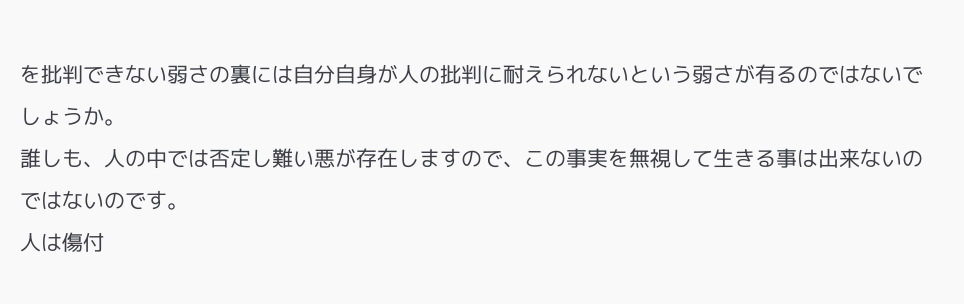を批判できない弱さの裏には自分自身が人の批判に耐えられないという弱さが有るのではないでしょうか。
誰しも、人の中では否定し難い悪が存在しますので、この事実を無視して生きる事は出来ないのではないのです。
人は傷付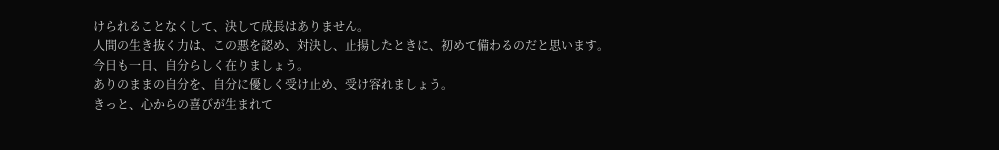けられることなくして、決して成長はありません。
人間の生き抜く力は、この悪を認め、対決し、止揚したときに、初めて備わるのだと思います。
今日も一日、自分らしく在りましょう。
ありのままの自分を、自分に優しく受け止め、受け容れましょう。
きっと、心からの喜びが生まれて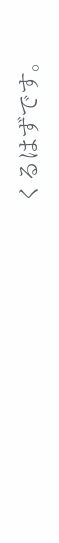くるはずです。